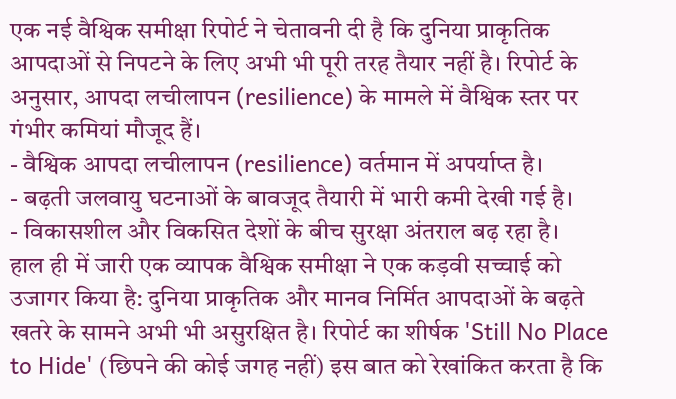एक नई वैश्विक समीक्षा रिपोर्ट ने चेतावनी दी है कि दुनिया प्राकृतिक आपदाओं से निपटने के लिए अभी भी पूरी तरह तैयार नहीं है। रिपोर्ट के अनुसार, आपदा लचीलापन (resilience) के मामले में वैश्विक स्तर पर गंभीर कमियां मौजूद हैं।
- वैश्विक आपदा लचीलापन (resilience) वर्तमान में अपर्याप्त है।
- बढ़ती जलवायु घटनाओं के बावजूद तैयारी में भारी कमी देखी गई है।
- विकासशील और विकसित देशों के बीच सुरक्षा अंतराल बढ़ रहा है।
हाल ही में जारी एक व्यापक वैश्विक समीक्षा ने एक कड़वी सच्चाई को उजागर किया है: दुनिया प्राकृतिक और मानव निर्मित आपदाओं के बढ़ते खतरे के सामने अभी भी असुरक्षित है। रिपोर्ट का शीर्षक 'Still No Place to Hide' (छिपने की कोई जगह नहीं) इस बात को रेखांकित करता है कि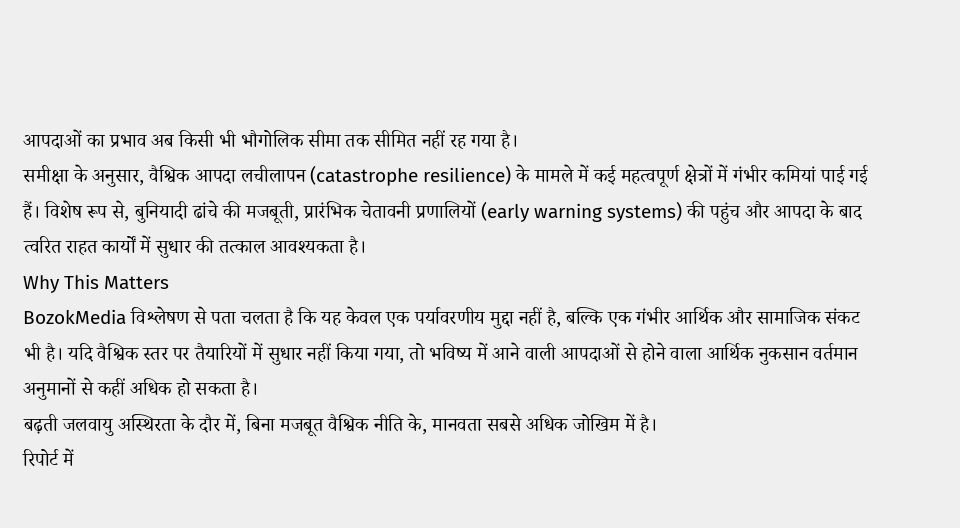आपदाओं का प्रभाव अब किसी भी भौगोलिक सीमा तक सीमित नहीं रह गया है।
समीक्षा के अनुसार, वैश्विक आपदा लचीलापन (catastrophe resilience) के मामले में कई महत्वपूर्ण क्षेत्रों में गंभीर कमियां पाई गई हैं। विशेष रूप से, बुनियादी ढांचे की मजबूती, प्रारंभिक चेतावनी प्रणालियों (early warning systems) की पहुंच और आपदा के बाद त्वरित राहत कार्यों में सुधार की तत्काल आवश्यकता है।
Why This Matters
BozokMedia विश्लेषण से पता चलता है कि यह केवल एक पर्यावरणीय मुद्दा नहीं है, बल्कि एक गंभीर आर्थिक और सामाजिक संकट भी है। यदि वैश्विक स्तर पर तैयारियों में सुधार नहीं किया गया, तो भविष्य में आने वाली आपदाओं से होने वाला आर्थिक नुकसान वर्तमान अनुमानों से कहीं अधिक हो सकता है।
बढ़ती जलवायु अस्थिरता के दौर में, बिना मजबूत वैश्विक नीति के, मानवता सबसे अधिक जोखिम में है।
रिपोर्ट में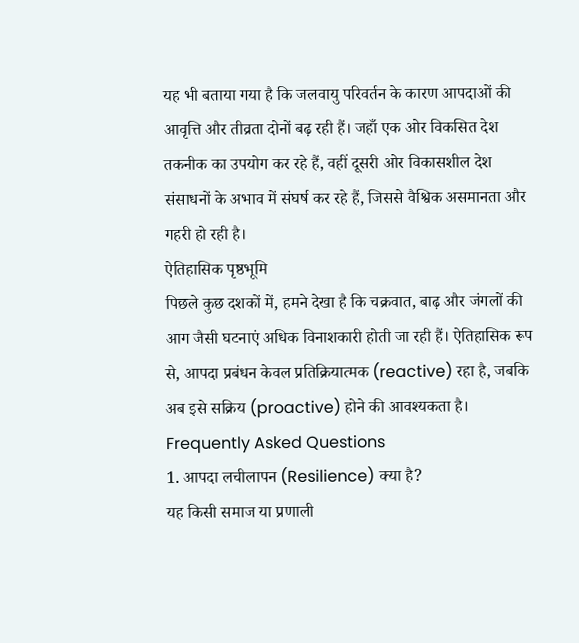यह भी बताया गया है कि जलवायु परिवर्तन के कारण आपदाओं की आवृत्ति और तीव्रता दोनों बढ़ रही हैं। जहाँ एक ओर विकसित देश तकनीक का उपयोग कर रहे हैं, वहीं दूसरी ओर विकासशील देश संसाधनों के अभाव में संघर्ष कर रहे हैं, जिससे वैश्विक असमानता और गहरी हो रही है।
ऐतिहासिक पृष्ठभूमि
पिछले कुछ दशकों में, हमने देखा है कि चक्रवात, बाढ़ और जंगलों की आग जैसी घटनाएं अधिक विनाशकारी होती जा रही हैं। ऐतिहासिक रूप से, आपदा प्रबंधन केवल प्रतिक्रियात्मक (reactive) रहा है, जबकि अब इसे सक्रिय (proactive) होने की आवश्यकता है।
Frequently Asked Questions
1. आपदा लचीलापन (Resilience) क्या है?
यह किसी समाज या प्रणाली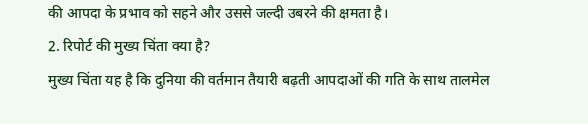की आपदा के प्रभाव को सहने और उससे जल्दी उबरने की क्षमता है।
2. रिपोर्ट की मुख्य चिंता क्या है?
मुख्य चिंता यह है कि दुनिया की वर्तमान तैयारी बढ़ती आपदाओं की गति के साथ तालमेल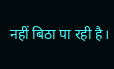नहीं बिठा पा रही है।